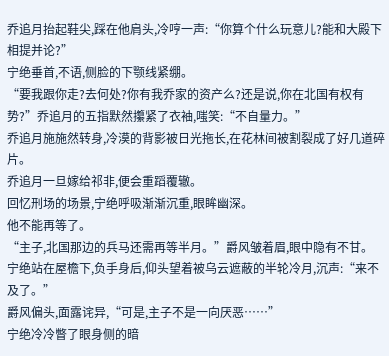乔追月抬起鞋尖,踩在他肩头,冷哼一声:“你算个什么玩意儿?能和大殿下相提并论?”
宁绝垂首,不语,侧脸的下颚线紧绷。
“要我跟你走?去何处?你有我乔家的资产么?还是说,你在北国有权有势?”乔追月的五指默然攥紧了衣袖,嗤笑:“不自量力。”
乔追月施施然转身,冷漠的背影被日光拖长,在花林间被割裂成了好几道碎片。
乔追月一旦嫁给祁非,便会重蹈覆辙。
回忆刑场的场景,宁绝呼吸渐渐沉重,眼眸幽深。
他不能再等了。
“主子,北国那边的兵马还需再等半月。”爵风皱着眉,眼中隐有不甘。
宁绝站在屋檐下,负手身后,仰头望着被乌云遮蔽的半轮冷月,沉声:“来不及了。”
爵风偏头,面露诧异,“可是,主子不是一向厌恶……”
宁绝冷冷瞥了眼身侧的暗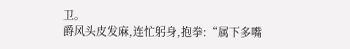卫。
爵风头皮发麻,连忙躬身,抱拳:“属下多嘴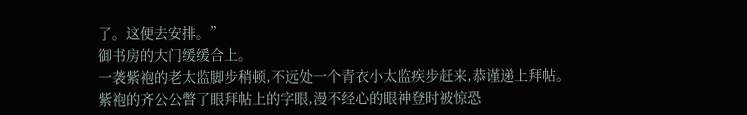了。这便去安排。”
御书房的大门缓缓合上。
一袭紫袍的老太监脚步稍顿,不远处一个青衣小太监疾步赶来,恭谨递上拜帖。
紫袍的齐公公瞥了眼拜帖上的字眼,漫不经心的眼神登时被惊恐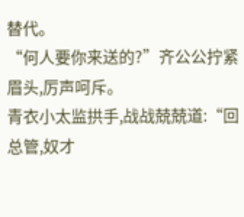替代。
“何人要你来送的?”齐公公拧紧眉头,厉声呵斥。
青衣小太监拱手,战战兢兢道:“回总管,奴才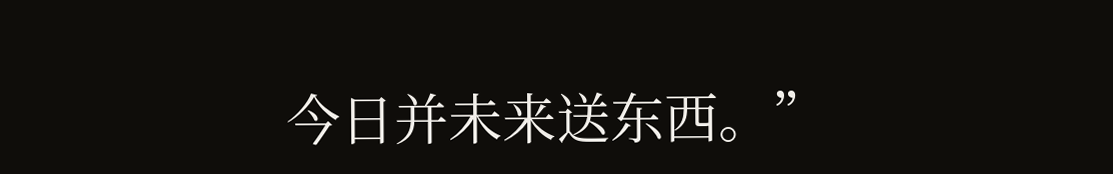今日并未来送东西。”